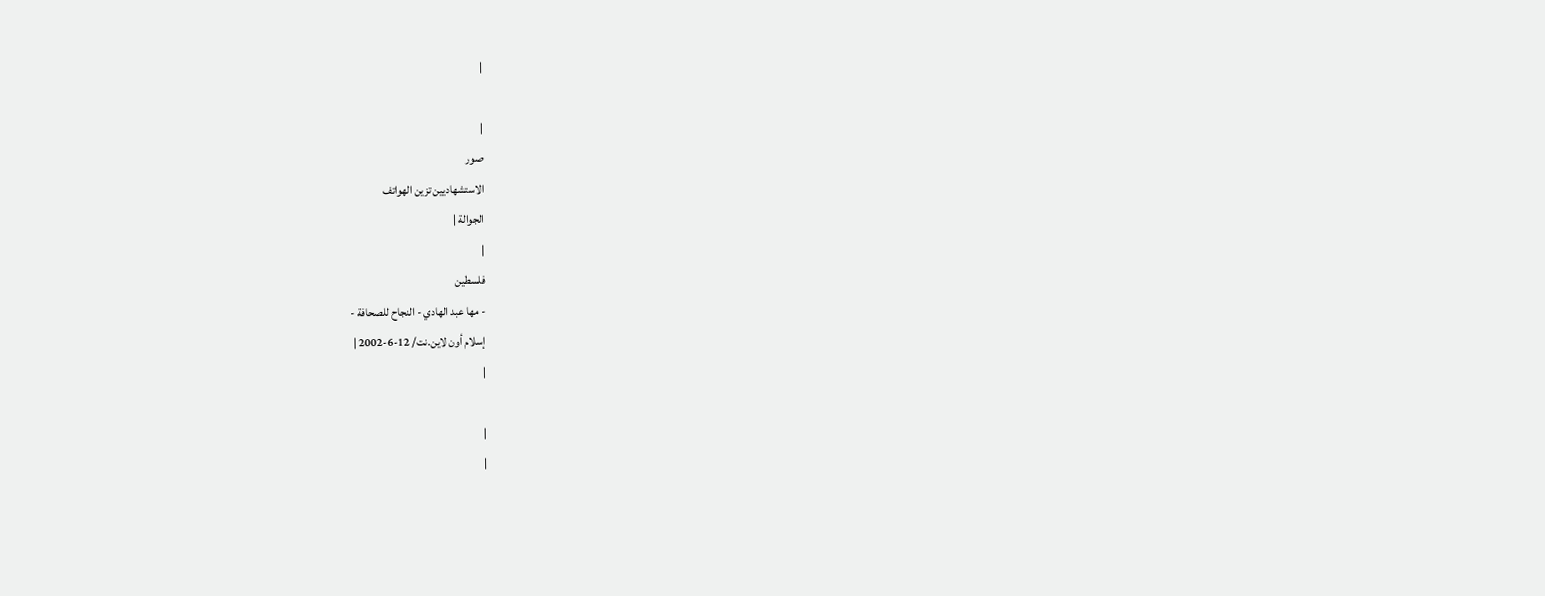|

|
صور
الاستشهاديين تزين الهواتف
الجوالة |
|
فلسطين
- مها عبد الهادي - النجاح للصحافة -
إسلام أون لاين.نت/ 12-6-2002 |
|

|
|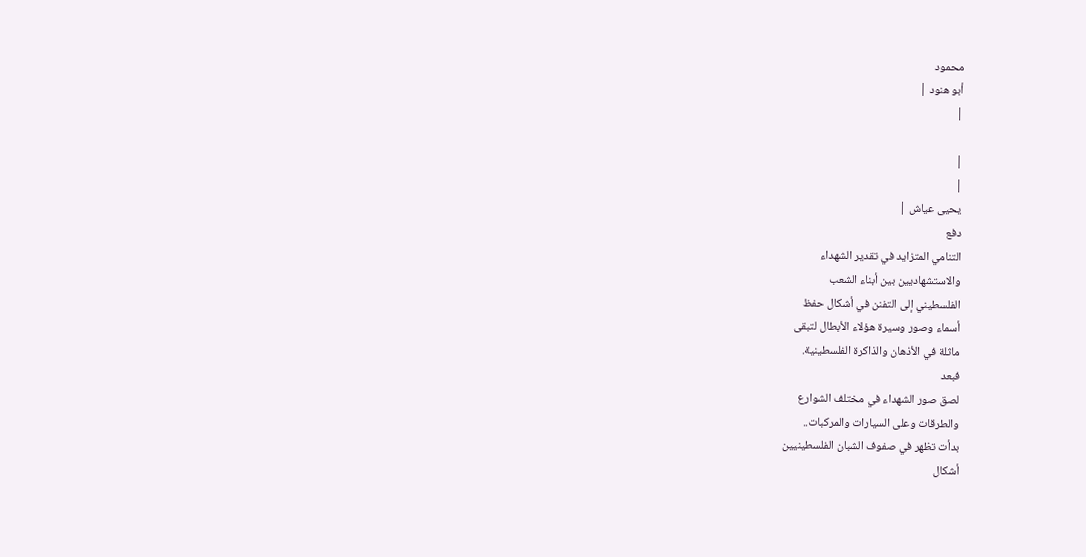محمود
أبو هنود |
|

|
|
يحيى عياش |
دفع
التنامي المتزايد في تقدير الشهداء
والاستشهاديين بين أبناء الشعب
الفلسطيني إلى التفنن في أشكال حفظ
أسماء وصور وسيرة هؤلاء الأبطال لتبقى
ماثلة في الأذهان والذاكرة الفلسطينية.
فبعد
لصق صور الشهداء في مختلف الشوارع
والطرقات وعلى السيارات والمركبات..
بدأت تظهر في صفوف الشبان الفلسطينيين
أشكال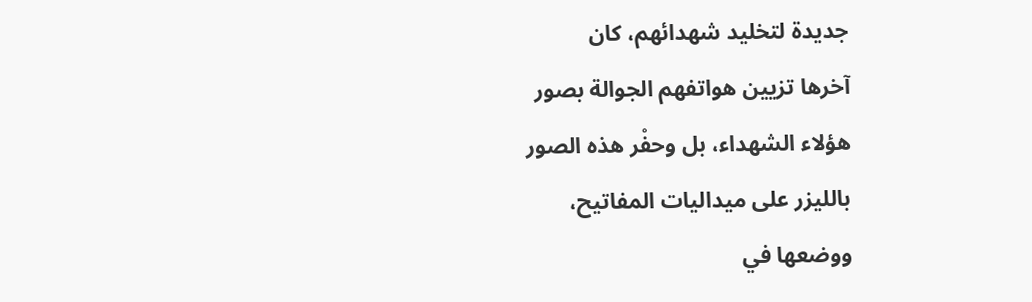جديدة لتخليد شهدائهم، كان
آخرها تزيين هواتفهم الجوالة بصور
هؤلاء الشهداء، بل وحفْر هذه الصور
بالليزر على ميداليات المفاتيح،
ووضعها في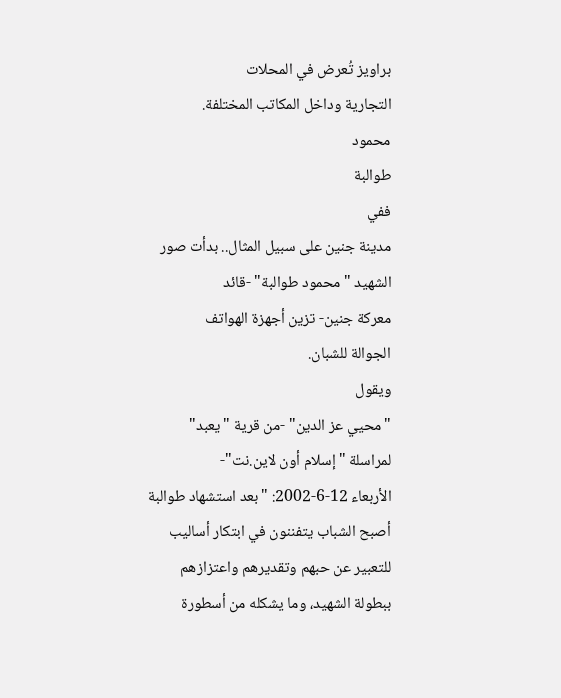براويز تُعرض في المحلات
التجارية وداخل المكاتب المختلفة.
محمود
طوالبة
ففي
مدينة جنين على سبيل المثال.. بدأت صور
الشهيد "محمود طوالبة" -قائد
معركة جنين- تزين أجهزة الهواتف
الجوالة للشبان.
ويقول
"محيي عز الدين" -من قرية "يعبد"
لمراسلة "إسلام أون لاين.نت"-
الأربعاء 12-6-2002: "بعد استشهاد طوالبة
أصبح الشباب يتفننون في ابتكار أساليب
للتعبير عن حبهم وتقديرهم واعتزازهم
ببطولة الشهيد، وما يشكله من أسطورة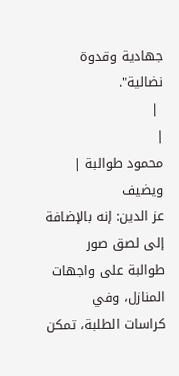جهادية وقدوة نضالية".
 |
|
محمود طوالبة |
ويضيف
عز الدين: إنه بالإضافة إلى لصق صور
طوالبة على واجهات المنازل، وفي
كراسات الطلبة، تمكن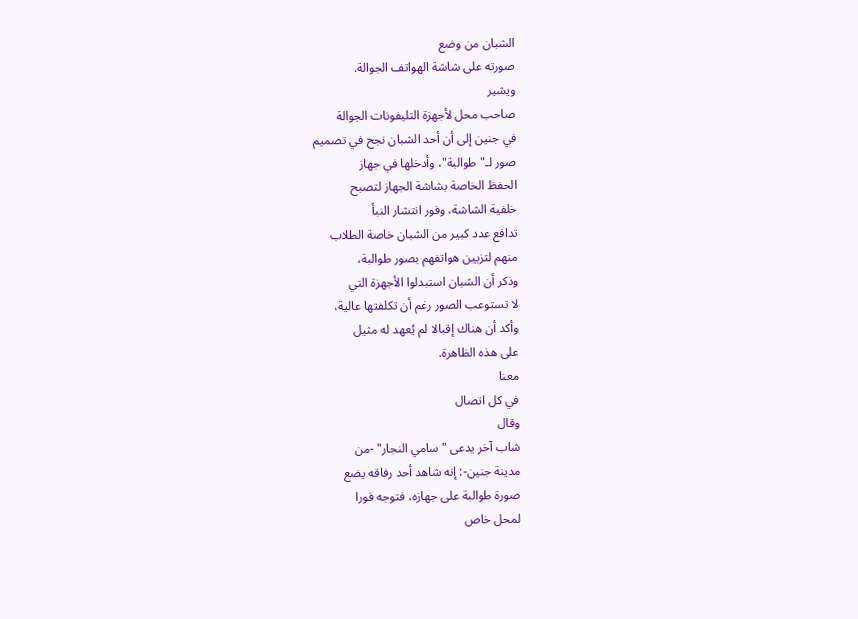الشبان من وضع
صورته على شاشة الهواتف الجوالة.
ويشير
صاحب محل لأجهزة التليفونات الجوالة
في جنين إلى أن أحد الشبان نجح في تصميم
صور لـ"طوالبة"، وأدخلها في جهاز
الحفظ الخاصة بشاشة الجهاز لتصبح
خلفية الشاشة، وفور انتشار النبأ
تدافع عدد كبير من الشبان خاصة الطلاب
منهم لتزيين هواتفهم بصور طوالبة،
وذكر أن الشبان استبدلوا الأجهزة التي
لا تستوعب الصور رغم أن تكلفتها عالية،
وأكد أن هناك إقبالا لم يُعهد له مثيل
على هذه الظاهرة.
معنا
في كل اتصال
وقال
شاب آخر يدعى "سامي النجار" -من
مدينة جنين-: إنه شاهد أحد رفاقه يضع
صورة طوالبة على جهازه، فتوجه فورا
لمحل خاص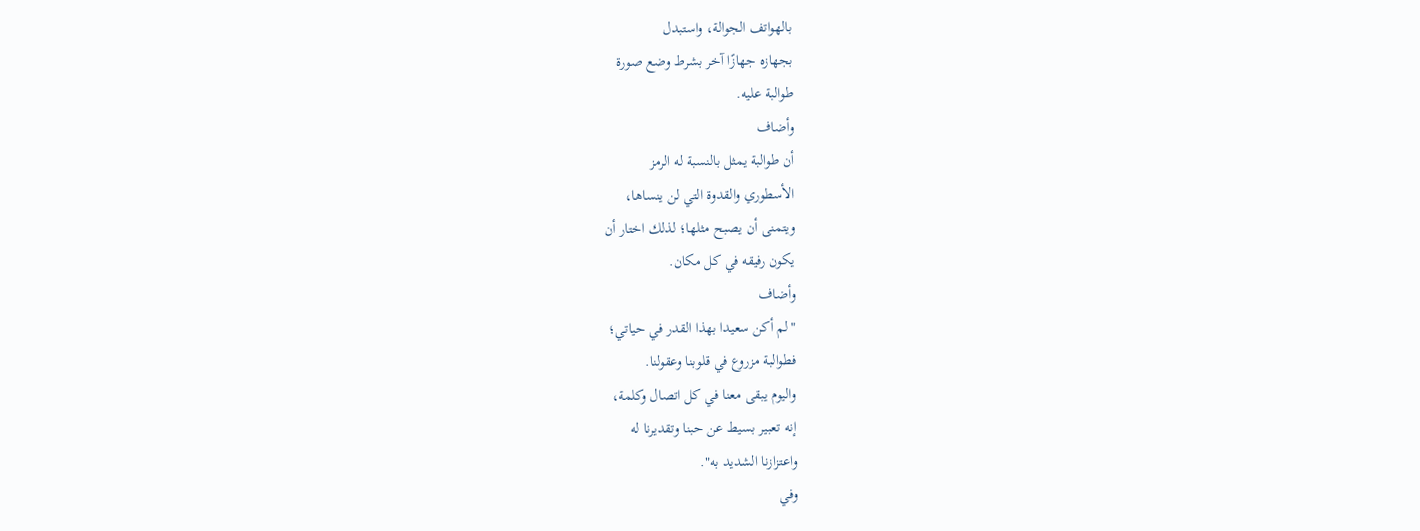بالهواتف الجوالة، واستبدل
بجهازه جهازًا آخر بشرط وضع صورة
طوالبة عليه.
وأضاف
أن طوالبة يمثل بالنسبة له الرمز
الأسطوري والقدوة التي لن ينساها،
ويتمنى أن يصبح مثلها؛ لذلك اختار أن
يكون رفيقه في كل مكان.
وأضاف
"لم أكن سعيدا بهذا القدر في حياتي؛
فطوالبة مزروع في قلوبنا وعقولنا.
واليوم يبقى معنا في كل اتصال وكلمة،
إنه تعبير بسيط عن حبنا وتقديرنا له
واعتزازنا الشديد به".
وفي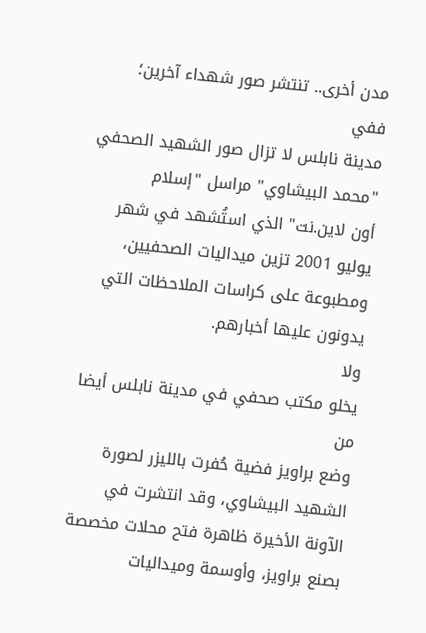مدن أخرى.. تنتشر صور شهداء آخرين؛ ففي
مدينة نابلس لا تزال صور الشهيد الصحفي
"محمد البيشاوي" مراسل "إسلام
أون لاين.نت" الذي استُشهد في شهر
يوليو 2001 تزين ميداليات الصحفيين،
ومطبوعة على كراسات الملاحظات التي
يدونون عليها أخبارهم.
ولا
يخلو مكتب صحفي في مدينة نابلس أيضا من
وضع براويز فضية حُفرت بالليزر لصورة
الشهيد البيشاوي، وقد انتشرت في
الآونة الأخيرة ظاهرة فتح محلات مخصصة
بصنع براويز، وأوسمة وميداليات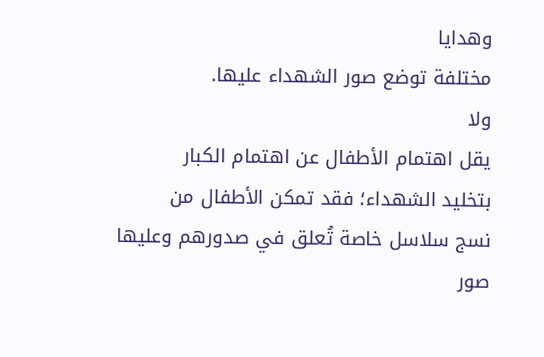وهدايا
مختلفة توضع صور الشهداء عليها.
ولا
يقل اهتمام الأطفال عن اهتمام الكبار
بتخليد الشهداء؛ فقد تمكن الأطفال من
نسج سلاسل خاصة تُعلق في صدورهم وعليها
صور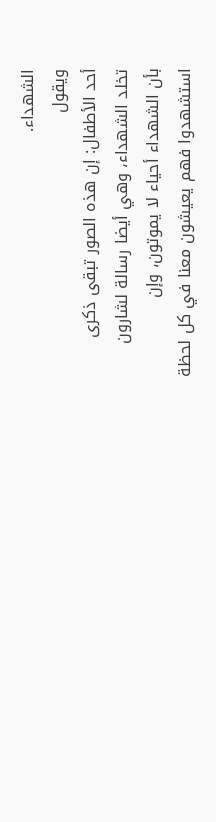الشهداء.
ويقول
أحد الأطفال: إن هذه الصور تبقى ذكرى
تخلد الشهداء، وهي أيضا رسالة لشارون
بأن الشهداء أحياء لا يموتون، وإن
استشهدوا فهم يعيشون معنا في كل لحظة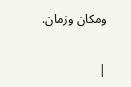ومكان وزمان.

|